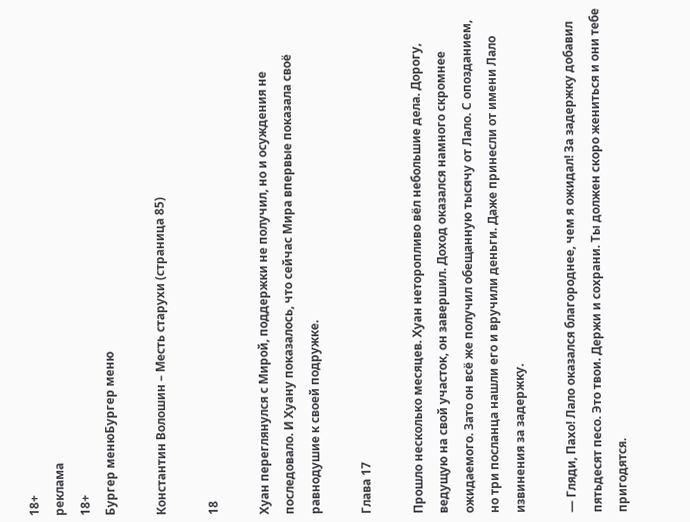18+
реклама
18+
Бургер менюБургер меню

Константин Волошин – Месть старухи (страница 85)

18

Хуан переглянулся с Мирой, поддержки не получил, но и осуждения не последовало. И Хуану показалось, что сейчас Мира впервые показала своё равнодушие к своей подружке.

Глава 17

Прошло несколько месяцев. Хуан неторопливо вёл небольшие дела. Дорогу, ведущую на свой участок, он завершил. Доход оказался намного скромнее ожидаемого. Зато он всё же получил обещанную тысячу от Лало. С опозданием, но три посланца нашли его и вручили деньги. Даже принесли от имени Лало извинения за задержку.

— Гляди, Пахо! Лало оказался благороднее, чем я ожидал! За задержку добавил пятьдесят песо. Это твои. Держи и сохрани. Ты должен скоро жениться и они тебе пригодятся.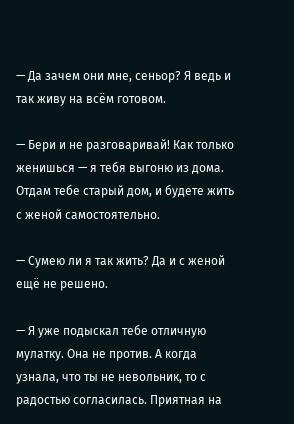— Да зачем они мне, сеньор? Я ведь и так живу на всём готовом.

— Бери и не разговаривай! Как только женишься — я тебя выгоню из дома. Отдам тебе старый дом, и будете жить с женой самостоятельно.

— Сумею ли я так жить? Да и с женой ещё не решено.

— Я уже подыскал тебе отличную мулатку. Она не против. А когда узнала, что ты не невольник, то с радостью согласилась. Приятная на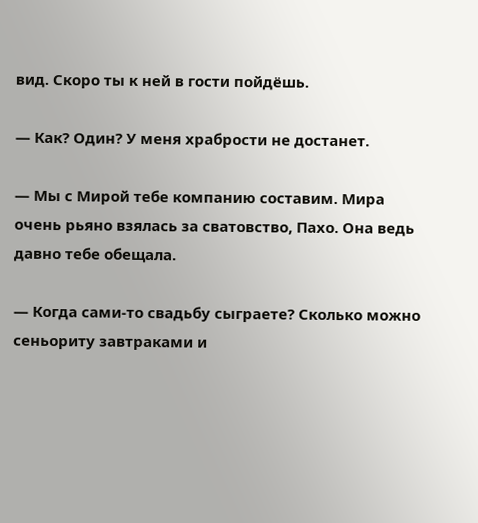вид. Скоро ты к ней в гости пойдёшь.

— Как? Один? У меня храбрости не достанет.

— Мы с Мирой тебе компанию составим. Мира очень рьяно взялась за сватовство, Пахо. Она ведь давно тебе обещала.

— Когда сами-то свадьбу сыграете? Сколько можно сеньориту завтраками и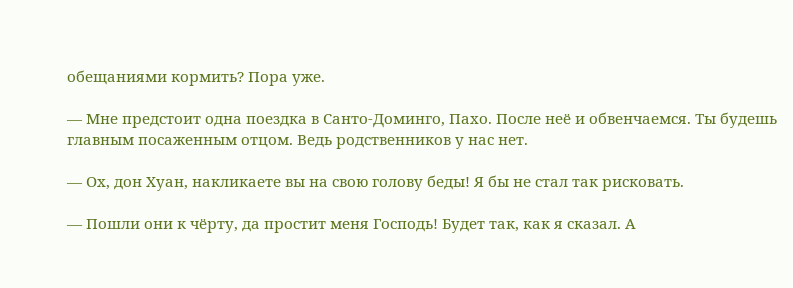обещаниями кормить? Пора уже.

— Мне предстоит одна поездка в Санто-Доминго, Пахо. После неё и обвенчаемся. Ты будешь главным посаженным отцом. Ведь родственников у нас нет.

— Ох, дон Хуан, накликаете вы на свою голову беды! Я бы не стал так рисковать.

— Пошли они к чёрту, да простит меня Господь! Будет так, как я сказал. А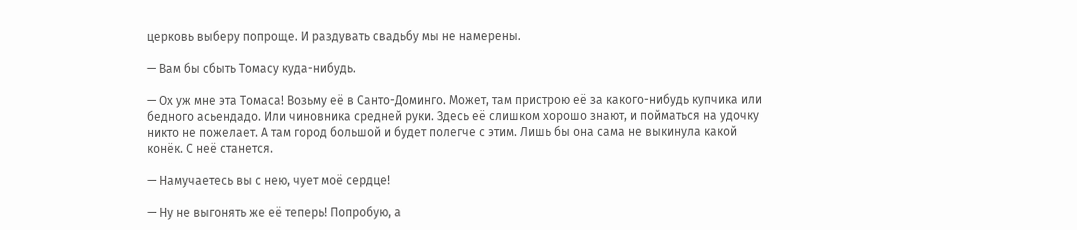церковь выберу попроще. И раздувать свадьбу мы не намерены.

— Вам бы сбыть Томасу куда-нибудь.

— Ох уж мне эта Томаса! Возьму её в Санто-Доминго. Может, там пристрою её за какого-нибудь купчика или бедного асьендадо. Или чиновника средней руки. Здесь её слишком хорошо знают, и пойматься на удочку никто не пожелает. А там город большой и будет полегче с этим. Лишь бы она сама не выкинула какой конёк. С неё станется.

— Намучаетесь вы с нею, чует моё сердце!

— Ну не выгонять же её теперь! Попробую, а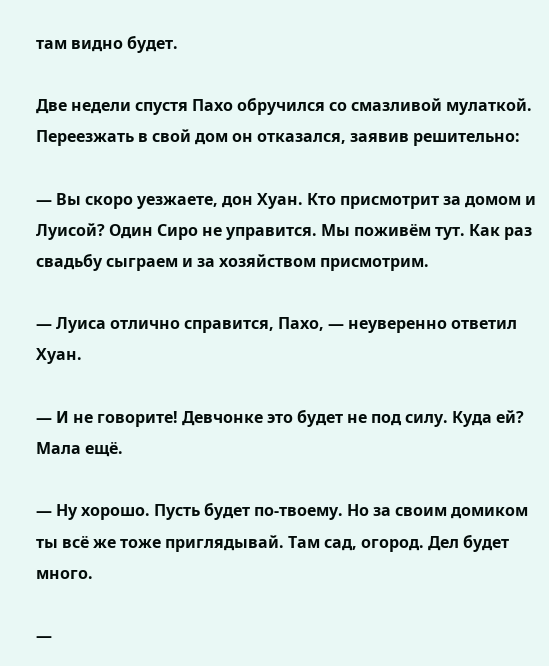там видно будет.

Две недели спустя Пахо обручился со смазливой мулаткой. Переезжать в свой дом он отказался, заявив решительно:

— Вы скоро уезжаете, дон Хуан. Кто присмотрит за домом и Луисой? Один Сиро не управится. Мы поживём тут. Как раз свадьбу сыграем и за хозяйством присмотрим.

— Луиса отлично справится, Пахо, — неуверенно ответил Хуан.

— И не говорите! Девчонке это будет не под силу. Куда ей? Мала ещё.

— Ну хорошо. Пусть будет по-твоему. Но за своим домиком ты всё же тоже приглядывай. Там сад, огород. Дел будет много.

—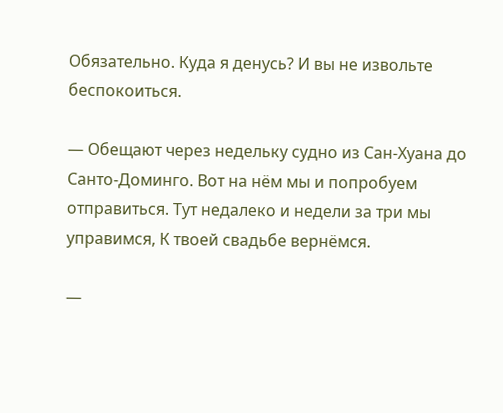Обязательно. Куда я денусь? И вы не извольте беспокоиться.

— Обещают через недельку судно из Сан-Хуана до Санто-Доминго. Вот на нём мы и попробуем отправиться. Тут недалеко и недели за три мы управимся, К твоей свадьбе вернёмся.

—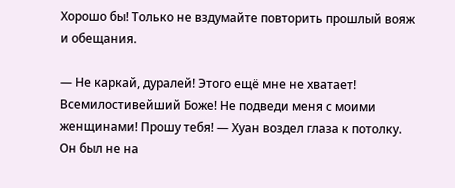Хорошо бы! Только не вздумайте повторить прошлый вояж и обещания.

— Не каркай, дуралей! Этого ещё мне не хватает! Всемилостивейший Боже! Не подведи меня с моими женщинами! Прошу тебя! — Хуан воздел глаза к потолку. Он был не на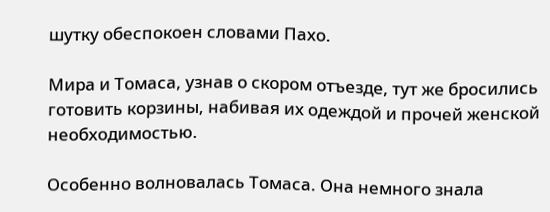шутку обеспокоен словами Пахо.

Мира и Томаса, узнав о скором отъезде, тут же бросились готовить корзины, набивая их одеждой и прочей женской необходимостью.

Особенно волновалась Томаса. Она немного знала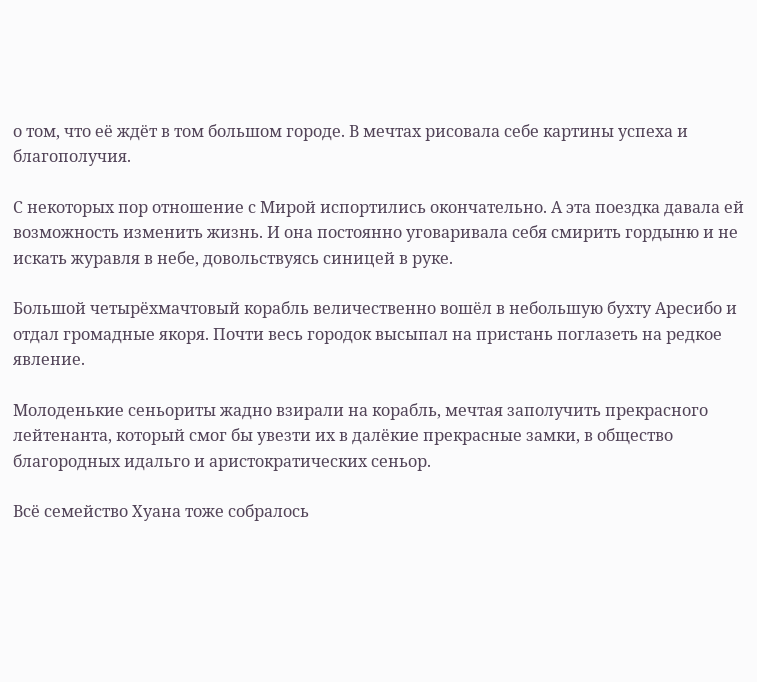о том, что её ждёт в том большом городе. В мечтах рисовала себе картины успеха и благополучия.

С некоторых пор отношение с Мирой испортились окончательно. А эта поездка давала ей возможность изменить жизнь. И она постоянно уговаривала себя смирить гордыню и не искать журавля в небе, довольствуясь синицей в руке.

Большой четырёхмачтовый корабль величественно вошёл в небольшую бухту Аресибо и отдал громадные якоря. Почти весь городок высыпал на пристань поглазеть на редкое явление.

Молоденькие сеньориты жадно взирали на корабль, мечтая заполучить прекрасного лейтенанта, который смог бы увезти их в далёкие прекрасные замки, в общество благородных идальго и аристократических сеньор.

Всё семейство Хуана тоже собралось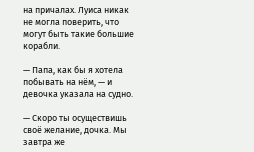на причалах. Луиса никак не могла поверить, что могут быть такие большие корабли.

— Папа, как бы я хотела побывать на нём, — и девочка указала на судно.

— Скоро ты осуществишь своё желание, дочка. Мы завтра же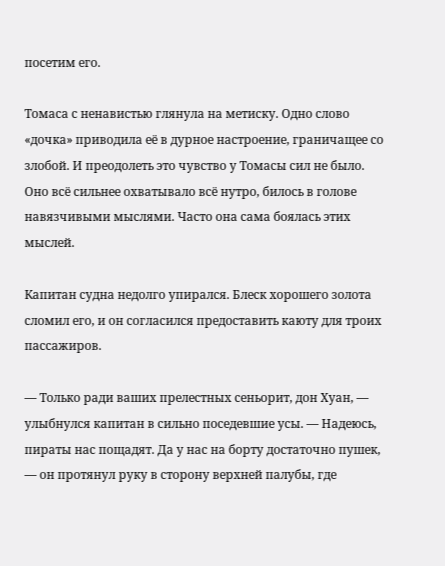посетим его.

Томаса с ненавистью глянула на метиску. Одно слово «дочка» приводила её в дурное настроение, граничащее со злобой. И преодолеть это чувство у Томасы сил не было. Оно всё сильнее охватывало всё нутро, билось в голове навязчивыми мыслями. Часто она сама боялась этих мыслей.

Капитан судна недолго упирался. Блеск хорошего золота сломил его, и он согласился предоставить каюту для троих пассажиров.

— Только ради ваших прелестных сеньорит, дон Хуан, — улыбнулся капитан в сильно поседевшие усы. — Надеюсь, пираты нас пощадят. Да у нас на борту достаточно пушек, — он протянул руку в сторону верхней палубы, где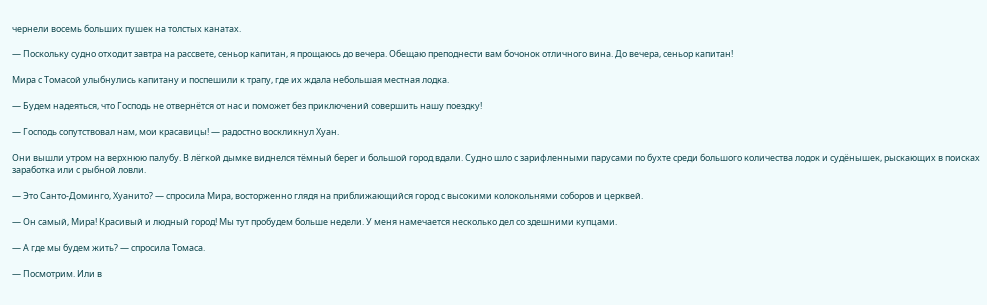чернели восемь больших пушек на толстых канатах.

— Поскольку судно отходит завтра на рассвете, сеньор капитан, я прощаюсь до вечера. Обещаю преподнести вам бочонок отличного вина. До вечера, сеньор капитан!

Мира с Томасой улыбнулись капитану и поспешили к трапу, где их ждала небольшая местная лодка.

— Будем надеяться, что Господь не отвернётся от нас и поможет без приключений совершить нашу поездку!

— Господь сопутствовал нам, мои красавицы! — радостно воскликнул Хуан.

Они вышли утром на верхнюю палубу. В лёгкой дымке виднелся тёмный берег и большой город вдали. Судно шло с зарифленными парусами по бухте среди большого количества лодок и судёнышек, рыскающих в поисках заработка или с рыбной ловли.

— Это Санто-Доминго, Хуанито? — спросила Мира, восторженно глядя на приближающийся город с высокими колокольнями соборов и церквей.

— Он самый, Мира! Красивый и людный город! Мы тут пробудем больше недели. У меня намечается несколько дел со здешними купцами.

— А где мы будем жить? — спросила Томаса.

— Посмотрим. Или в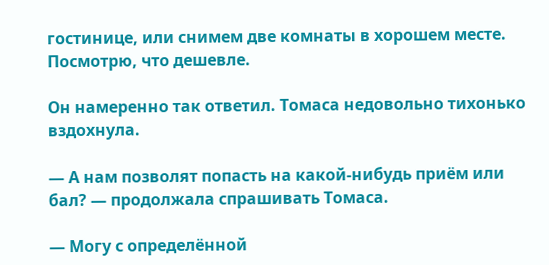гостинице, или снимем две комнаты в хорошем месте. Посмотрю, что дешевле.

Он намеренно так ответил. Томаса недовольно тихонько вздохнула.

— А нам позволят попасть на какой-нибудь приём или бал? — продолжала спрашивать Томаса.

— Могу с определённой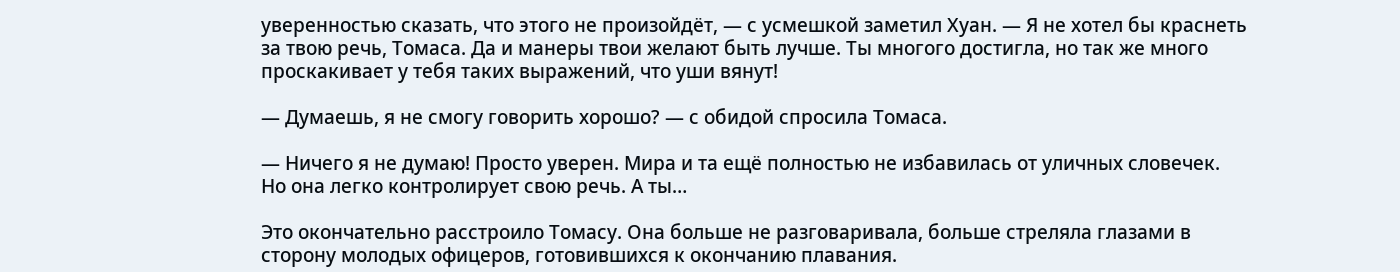уверенностью сказать, что этого не произойдёт, — с усмешкой заметил Хуан. — Я не хотел бы краснеть за твою речь, Томаса. Да и манеры твои желают быть лучше. Ты многого достигла, но так же много проскакивает у тебя таких выражений, что уши вянут!

— Думаешь, я не смогу говорить хорошо? — с обидой спросила Томаса.

— Ничего я не думаю! Просто уверен. Мира и та ещё полностью не избавилась от уличных словечек. Но она легко контролирует свою речь. А ты…

Это окончательно расстроило Томасу. Она больше не разговаривала, больше стреляла глазами в сторону молодых офицеров, готовившихся к окончанию плавания.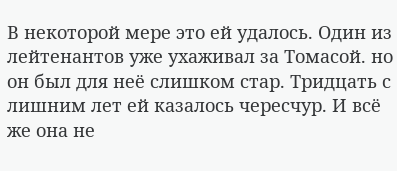В некоторой мере это ей удалось. Один из лейтенантов уже ухаживал за Томасой. но он был для неё слишком стар. Тридцать с лишним лет ей казалось чересчур. И всё же она не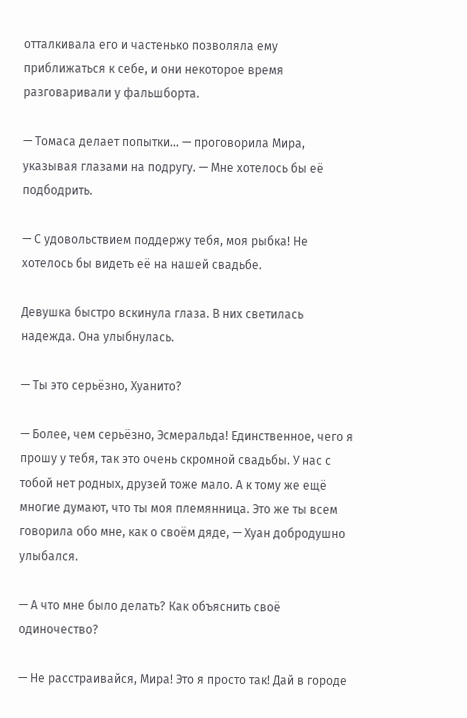отталкивала его и частенько позволяла ему приближаться к себе, и они некоторое время разговаривали у фальшборта.

— Томаса делает попытки… — проговорила Мира, указывая глазами на подругу. — Мне хотелось бы её подбодрить.

— С удовольствием поддержу тебя, моя рыбка! Не хотелось бы видеть её на нашей свадьбе.

Девушка быстро вскинула глаза. В них светилась надежда. Она улыбнулась.

— Ты это серьёзно, Хуанито?

— Более, чем серьёзно, Эсмеральда! Единственное, чего я прошу у тебя, так это очень скромной свадьбы. У нас с тобой нет родных, друзей тоже мало. А к тому же ещё многие думают, что ты моя племянница. Это же ты всем говорила обо мне, как о своём дяде, — Хуан добродушно улыбался.

— А что мне было делать? Как объяснить своё одиночество?

— Не расстраивайся, Мира! Это я просто так! Дай в городе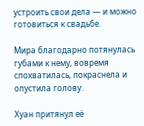устроить свои дела — и можно готовиться к свадьбе.

Мира благодарно потянулась губами к нему, вовремя спохватилась, покраснела и опустила голову.

Хуан притянул её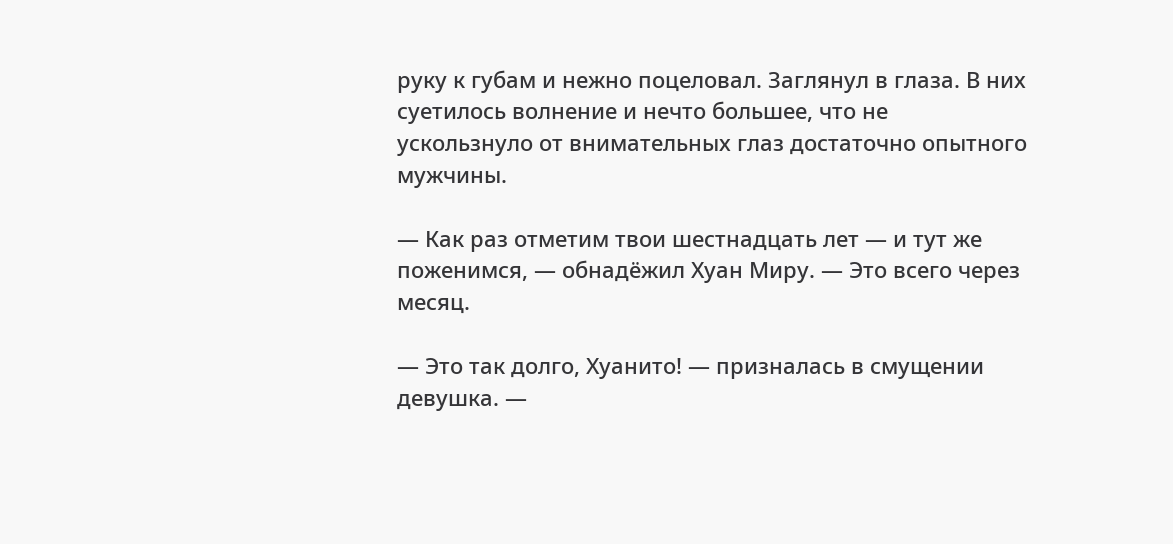руку к губам и нежно поцеловал. Заглянул в глаза. В них суетилось волнение и нечто большее, что не ускользнуло от внимательных глаз достаточно опытного мужчины.

— Как раз отметим твои шестнадцать лет — и тут же поженимся, — обнадёжил Хуан Миру. — Это всего через месяц.

— Это так долго, Хуанито! — призналась в смущении девушка. —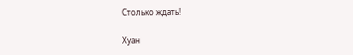Столько ждать!

Хуан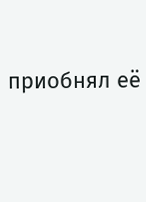приобнял её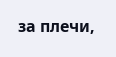за плечи,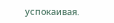успокаивая.